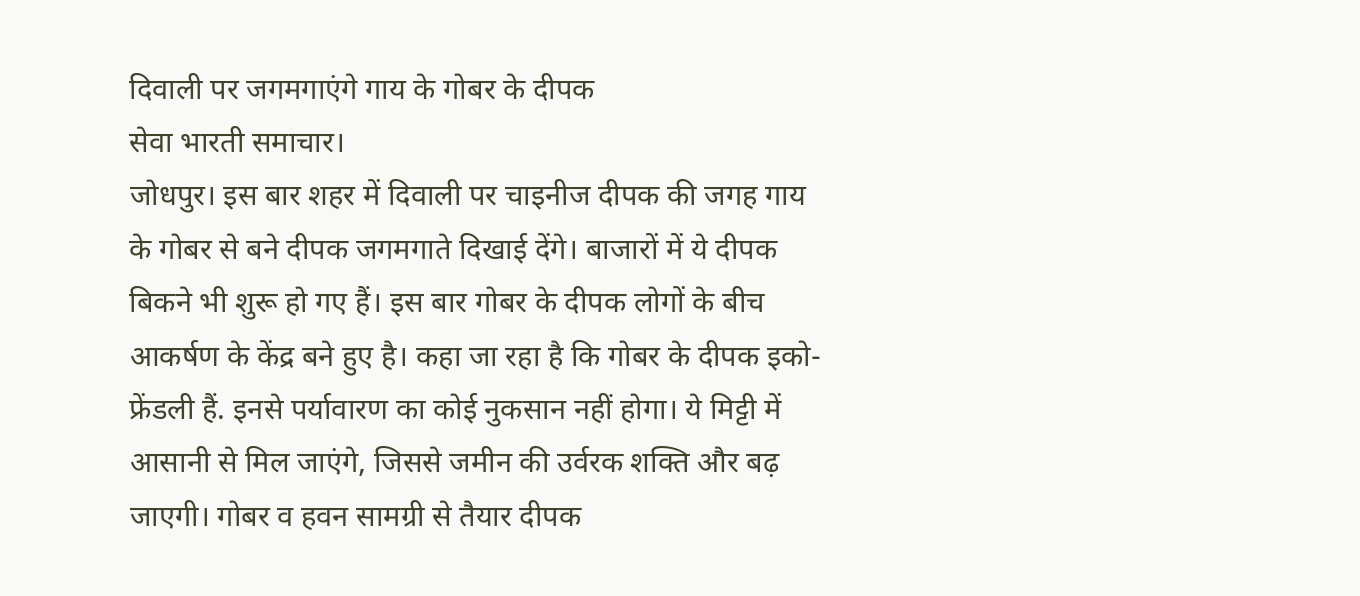दिवाली पर जगमगाएंगे गाय के गोबर के दीपक
सेवा भारती समाचार।
जोधपुर। इस बार शहर में दिवाली पर चाइनीज दीपक की जगह गाय के गोबर से बने दीपक जगमगाते दिखाई देंगे। बाजारों में ये दीपक बिकने भी शुरू हो गए हैं। इस बार गोबर के दीपक लोगों के बीच आकर्षण के केंद्र बने हुए है। कहा जा रहा है कि गोबर के दीपक इको-फ्रेंडली हैं. इनसे पर्यावारण का कोई नुकसान नहीं होगा। ये मिट्टी में आसानी से मिल जाएंगे, जिससे जमीन की उर्वरक शक्ति और बढ़ जाएगी। गोबर व हवन सामग्री से तैयार दीपक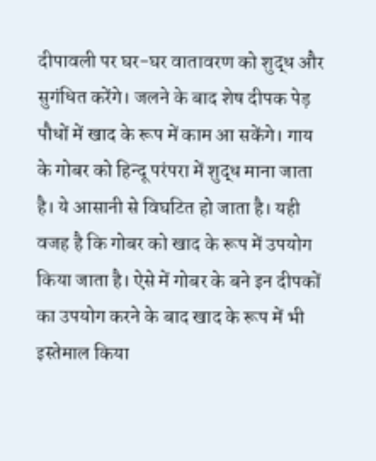दीपावली पर घर-घर वातावरण को शुद्ध और सुगंधित करेंगे। जलने के बाद शेष दीपक पेड़ पौधों में खाद के रूप में काम आ सकेंगे। गाय के गोबर को हिन्दू परंपरा में शुद्ध माना जाता है। ये आसानी से विघटित हो जाता है। यही वजह है कि गोबर को खाद के रूप में उपयोग किया जाता है। ऐसे में गोबर के बने इन दीपकों का उपयोग करने के बाद खाद के रूप में भी इस्तेमाल किया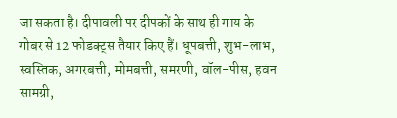जा सकता है। दीपावली पर दीपकों के साथ ही गाय के गोबर से 12 फोडक्ट्स तैयार किए हैं। धूपबत्ती, शुभ-लाभ, स्वस्तिक, अगरबत्ती, मोमबत्ती, समरणी, वॉल-पीस, हवन सामग्री,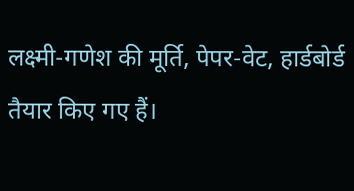लक्ष्मी-गणेश की मूर्ति, पेपर-वेट, हार्डबोर्ड तैयार किए गए हैं।